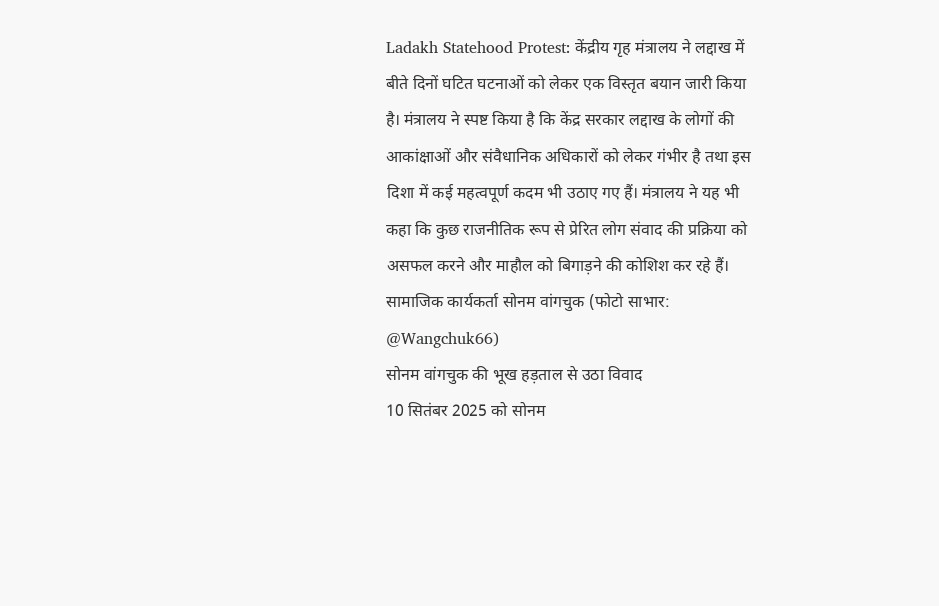Ladakh Statehood Protest: केंद्रीय गृह मंत्रालय ने लद्दाख में बीते दिनों घटित घटनाओं को लेकर एक विस्तृत बयान जारी किया है। मंत्रालय ने स्पष्ट किया है कि केंद्र सरकार लद्दाख के लोगों की आकांक्षाओं और संवैधानिक अधिकारों को लेकर गंभीर है तथा इस दिशा में कई महत्वपूर्ण कदम भी उठाए गए हैं। मंत्रालय ने यह भी कहा कि कुछ राजनीतिक रूप से प्रेरित लोग संवाद की प्रक्रिया को असफल करने और माहौल को बिगाड़ने की कोशिश कर रहे हैं।
सामाजिक कार्यकर्ता सोनम वांगचुक (फोटो साभार: @Wangchuk66)
सोनम वांगचुक की भूख हड़ताल से उठा विवाद
10 सितंबर 2025 को सोनम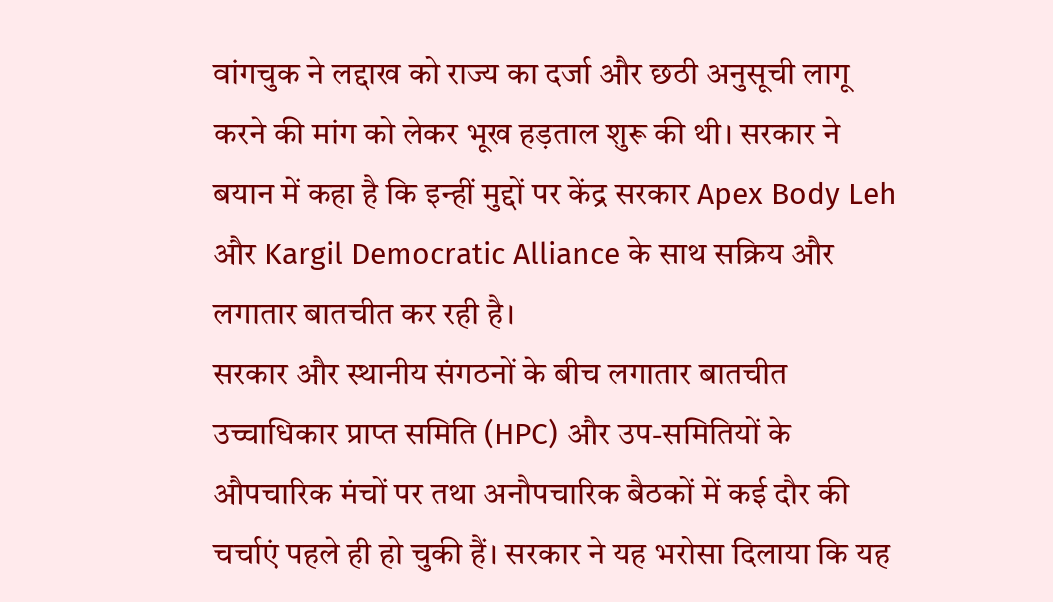वांगचुक ने लद्दाख को राज्य का दर्जा और छठी अनुसूची लागू करने की मांग को लेकर भूख हड़ताल शुरू की थी। सरकार ने बयान में कहा है कि इन्हीं मुद्दों पर केंद्र सरकार Apex Body Leh और Kargil Democratic Alliance के साथ सक्रिय और लगातार बातचीत कर रही है।
सरकार और स्थानीय संगठनों के बीच लगातार बातचीत
उच्चाधिकार प्राप्त समिति (HPC) और उप-समितियों के औपचारिक मंचों पर तथा अनौपचारिक बैठकों में कई दौर की चर्चाएं पहले ही हो चुकी हैं। सरकार ने यह भरोसा दिलाया कि यह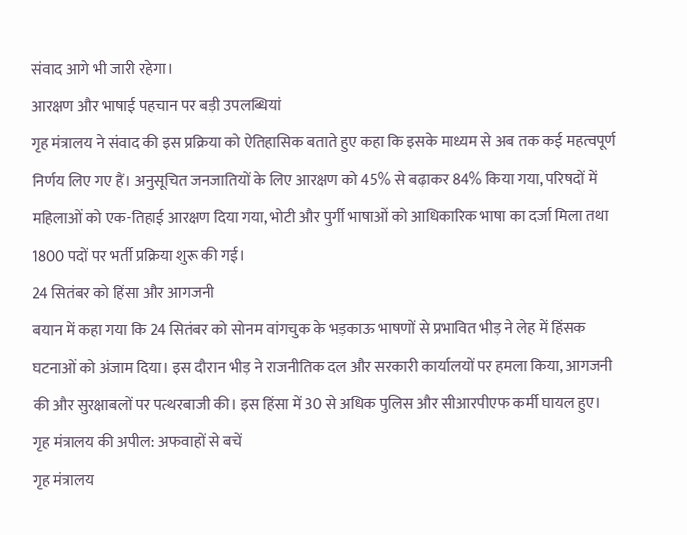संवाद आगे भी जारी रहेगा।
आरक्षण और भाषाई पहचान पर बड़ी उपलब्धियां
गृह मंत्रालय ने संवाद की इस प्रक्रिया को ऐतिहासिक बताते हुए कहा कि इसके माध्यम से अब तक कई महत्वपूर्ण निर्णय लिए गए हैं। अनुसूचित जनजातियों के लिए आरक्षण को 45% से बढ़ाकर 84% किया गया, परिषदों में महिलाओं को एक-तिहाई आरक्षण दिया गया, भोटी और पुर्गी भाषाओं को आधिकारिक भाषा का दर्जा मिला तथा 1800 पदों पर भर्ती प्रक्रिया शुरू की गई।
24 सितंबर को हिंसा और आगजनी
बयान में कहा गया कि 24 सितंबर को सोनम वांगचुक के भड़काऊ भाषणों से प्रभावित भीड़ ने लेह में हिंसक घटनाओं को अंजाम दिया। इस दौरान भीड़ ने राजनीतिक दल और सरकारी कार्यालयों पर हमला किया, आगजनी की और सुरक्षाबलों पर पत्थरबाजी की। इस हिंसा में 30 से अधिक पुलिस और सीआरपीएफ कर्मी घायल हुए।
गृह मंत्रालय की अपील: अफवाहों से बचें
गृह मंत्रालय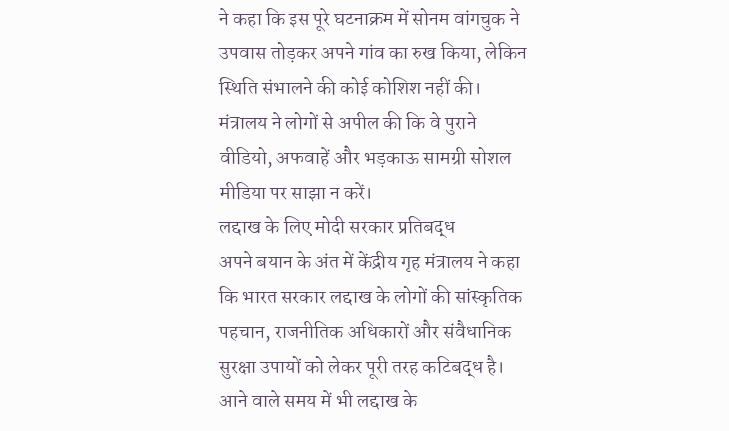ने कहा कि इस पूरे घटनाक्रम में सोनम वांगचुक ने उपवास तोड़कर अपने गांव का रुख किया, लेकिन स्थिति संभालने की कोई कोशिश नहीं की। मंत्रालय ने लोगों से अपील की कि वे पुराने वीडियो, अफवाहें और भड़काऊ सामग्री सोशल मीडिया पर साझा न करें।
लद्दाख के लिए मोदी सरकार प्रतिबद्ध
अपने बयान के अंत में केंद्रीय गृह मंत्रालय ने कहा कि भारत सरकार लद्दाख के लोगों की सांस्कृतिक पहचान, राजनीतिक अधिकारों और संवैधानिक सुरक्षा उपायों को लेकर पूरी तरह कटिबद्ध है। आने वाले समय में भी लद्दाख के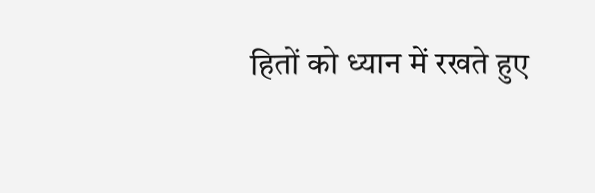हितों को ध्यान में रखते हुए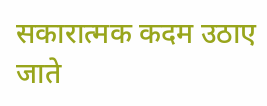सकारात्मक कदम उठाए जाते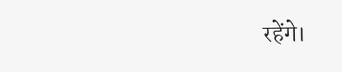रहेंगे।